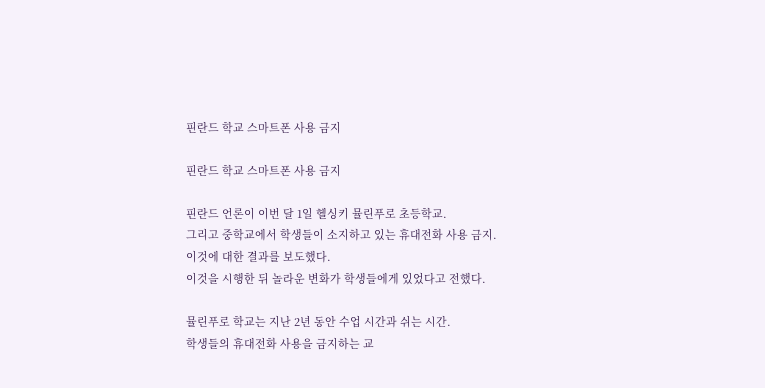핀란드 학교 스마트폰 사용 금지

핀란드 학교 스마트폰 사용 금지

핀란드 언론이 이번 달 1일 헬싱키 뮬린푸로 초등학교.
그리고 중학교에서 학생들이 소지하고 있는 휴대전화 사용 금지.
이것에 대한 결과를 보도했다.
이것을 시행한 뒤 놀라운 변화가 학생들에게 있었다고 전했다.

뮬린푸로 학교는 지난 2년 동안 수업 시간과 쉬는 시간.
학생들의 휴대전화 사용을 금지하는 교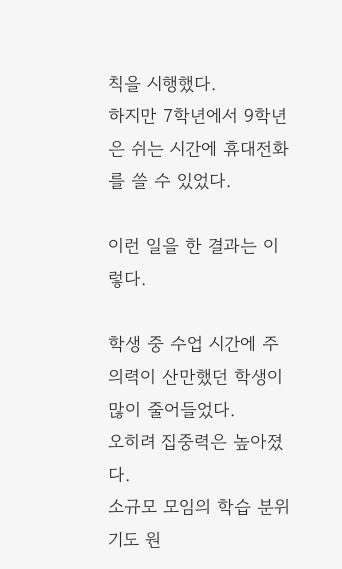칙을 시행했다.
하지만 7학년에서 9학년은 쉬는 시간에 휴대전화를 쓸 수 있었다.

이런 일을 한 결과는 이렇다.

학생 중 수업 시간에 주의력이 산만했던 학생이 많이 줄어들었다.
오히려 집중력은 높아졌다.
소규모 모임의 학습 분위기도 원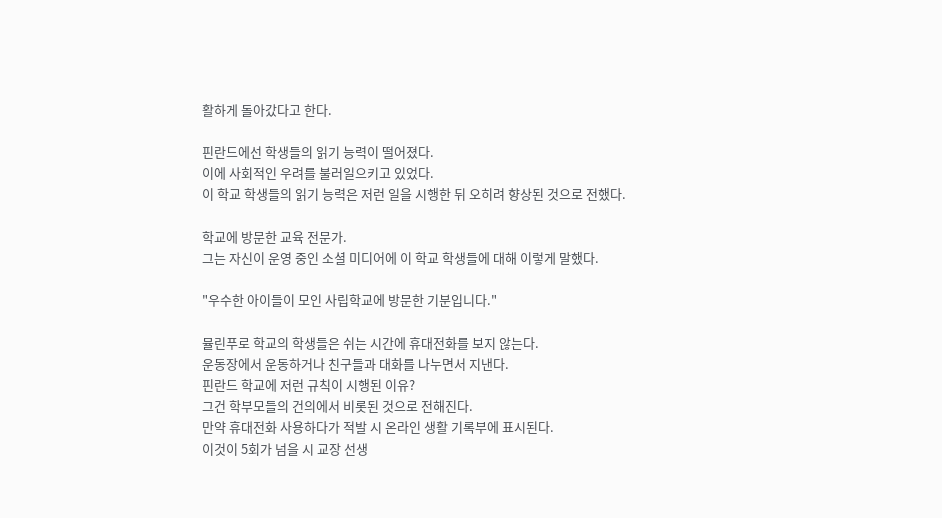활하게 돌아갔다고 한다.

핀란드에선 학생들의 읽기 능력이 떨어졌다.
이에 사회적인 우려를 불러일으키고 있었다.
이 학교 학생들의 읽기 능력은 저런 일을 시행한 뒤 오히려 향상된 것으로 전했다.

학교에 방문한 교육 전문가.
그는 자신이 운영 중인 소셜 미디어에 이 학교 학생들에 대해 이렇게 말했다.

"우수한 아이들이 모인 사립학교에 방문한 기분입니다."

뮬린푸로 학교의 학생들은 쉬는 시간에 휴대전화를 보지 않는다.
운동장에서 운동하거나 친구들과 대화를 나누면서 지낸다.
핀란드 학교에 저런 규칙이 시행된 이유?
그건 학부모들의 건의에서 비롯된 것으로 전해진다.
만약 휴대전화 사용하다가 적발 시 온라인 생활 기록부에 표시된다.
이것이 5회가 넘을 시 교장 선생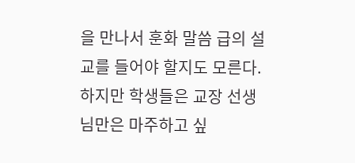을 만나서 훈화 말씀 급의 설교를 들어야 할지도 모른다.
하지만 학생들은 교장 선생님만은 마주하고 싶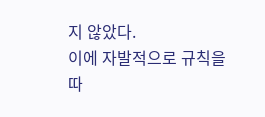지 않았다.
이에 자발적으로 규칙을 따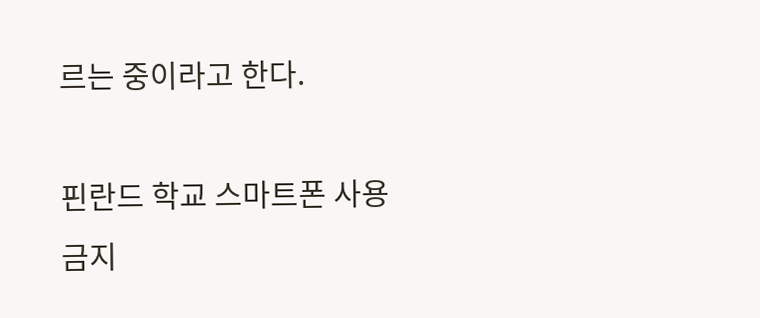르는 중이라고 한다.

핀란드 학교 스마트폰 사용 금지